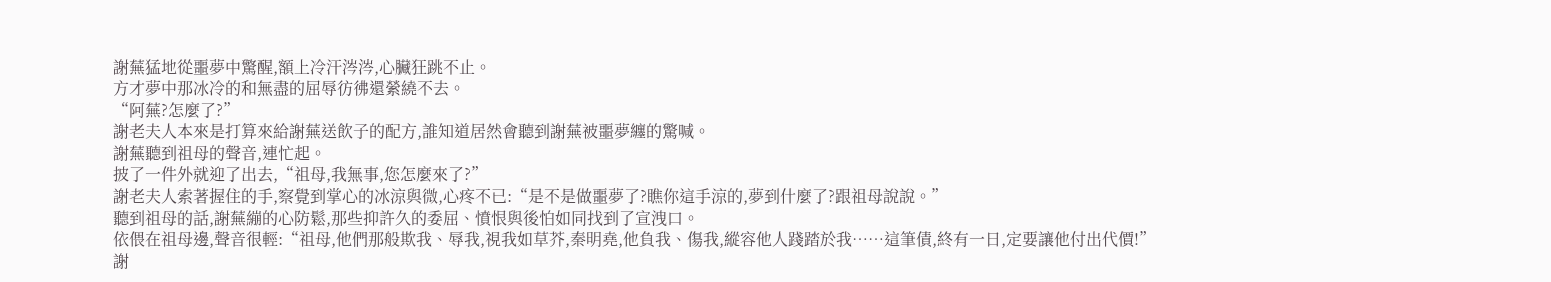謝蕪猛地從噩夢中驚醒,額上冷汗涔涔,心臟狂跳不止。
方才夢中那冰冷的和無盡的屈辱彷彿還縈繞不去。
“阿蕪?怎麼了?”
謝老夫人本來是打算來給謝蕪送飲子的配方,誰知道居然會聽到謝蕪被噩夢纏的驚喊。
謝蕪聽到祖母的聲音,連忙起。
披了一件外就迎了出去,“祖母,我無事,您怎麼來了?”
謝老夫人索著握住的手,察覺到掌心的冰涼與微,心疼不已:“是不是做噩夢了?瞧你這手涼的,夢到什麼了?跟祖母說說。”
聽到祖母的話,謝蕪繃的心防鬆,那些抑許久的委屈、憤恨與後怕如同找到了宣洩口。
依偎在祖母邊,聲音很輕:“祖母,他們那般欺我、辱我,視我如草芥,秦明堯,他負我、傷我,縱容他人踐踏於我……這筆債,終有一日,定要讓他付出代價!”
謝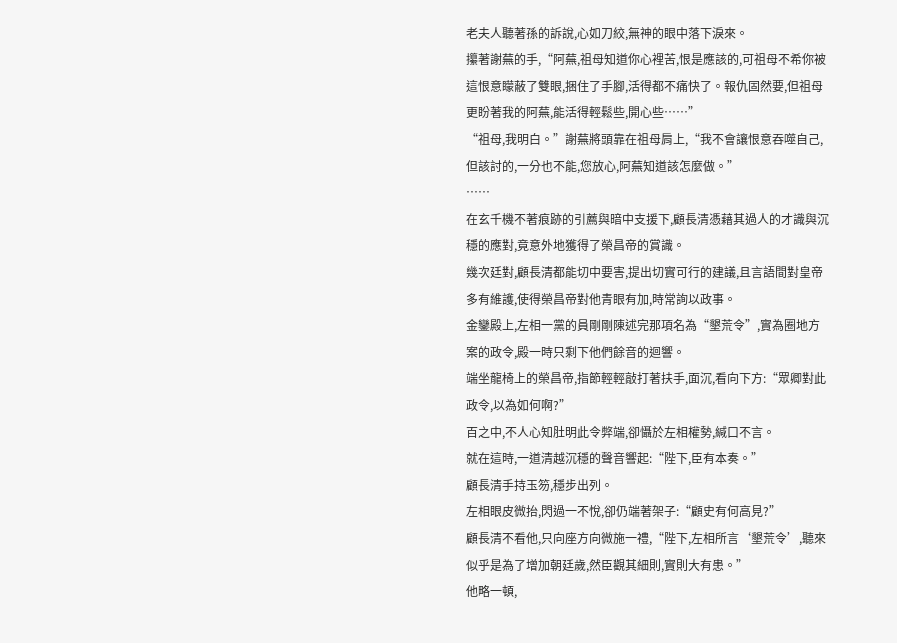老夫人聽著孫的訴說,心如刀絞,無神的眼中落下淚來。
攥著謝蕪的手,“阿蕪,祖母知道你心裡苦,恨是應該的,可祖母不希你被這恨意矇蔽了雙眼,捆住了手腳,活得都不痛快了。報仇固然要,但祖母更盼著我的阿蕪,能活得輕鬆些,開心些……”
“祖母,我明白。”謝蕪將頭靠在祖母肩上,“我不會讓恨意吞噬自己,但該討的,一分也不能,您放心,阿蕪知道該怎麼做。”
……
在玄千機不著痕跡的引薦與暗中支援下,顧長清憑藉其過人的才識與沉穩的應對,竟意外地獲得了榮昌帝的賞識。
幾次廷對,顧長清都能切中要害,提出切實可行的建議,且言語間對皇帝多有維護,使得榮昌帝對他青眼有加,時常詢以政事。
金鑾殿上,左相一黨的員剛剛陳述完那項名為“墾荒令”,實為圈地方案的政令,殿一時只剩下他們餘音的迴響。
端坐龍椅上的榮昌帝,指節輕輕敲打著扶手,面沉,看向下方:“眾卿對此政令,以為如何啊?”
百之中,不人心知肚明此令弊端,卻懾於左相權勢,緘口不言。
就在這時,一道清越沉穩的聲音響起:“陛下,臣有本奏。”
顧長清手持玉笏,穩步出列。
左相眼皮微抬,閃過一不悅,卻仍端著架子:“顧史有何高見?”
顧長清不看他,只向座方向微施一禮,“陛下,左相所言‘墾荒令’,聽來似乎是為了增加朝廷歲,然臣觀其細則,實則大有患。”
他略一頓,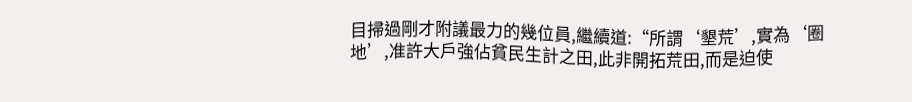目掃過剛才附議最力的幾位員,繼續道:“所謂‘墾荒’,實為‘圈地’,准許大戶強佔貧民生計之田,此非開拓荒田,而是迫使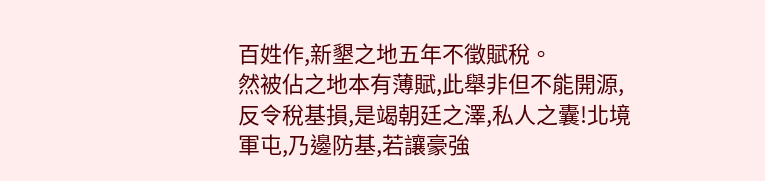百姓作,新墾之地五年不徵賦稅。
然被佔之地本有薄賦,此舉非但不能開源,反令稅基損,是竭朝廷之澤,私人之囊!北境軍屯,乃邊防基,若讓豪強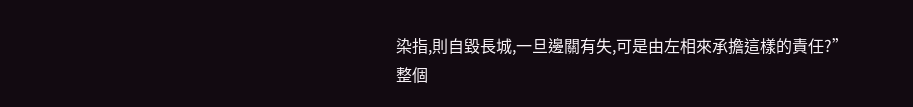染指,則自毀長城,一旦邊關有失,可是由左相來承擔這樣的責任?”
整個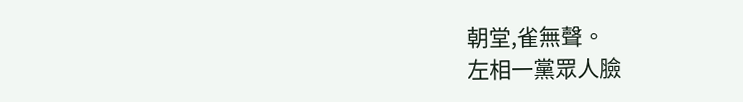朝堂,雀無聲。
左相一黨眾人臉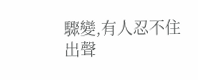驟變,有人忍不住出聲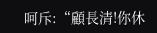呵斥:“顧長清!你休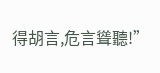得胡言,危言聳聽!”